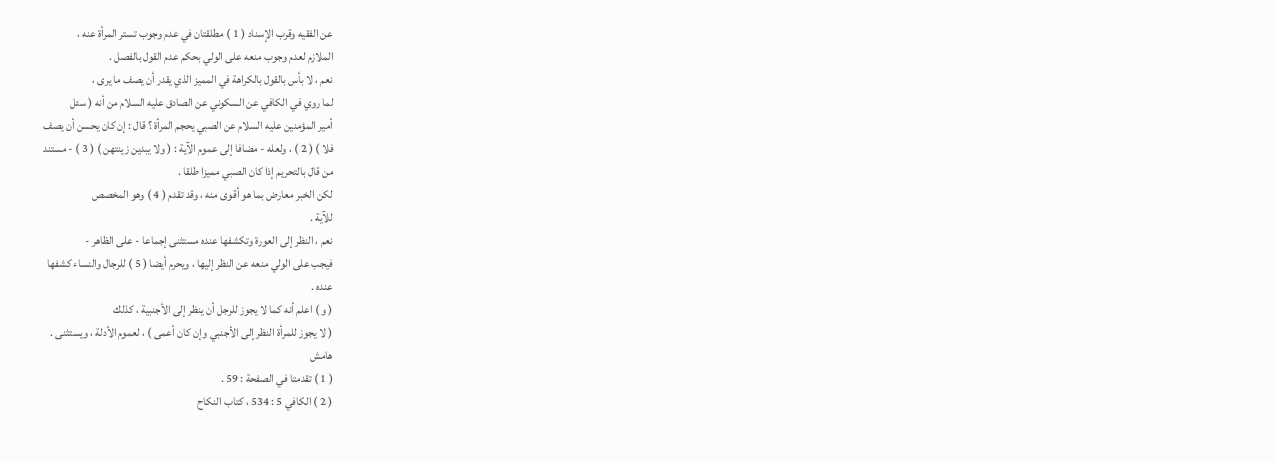عن الفقيه وقرب الإسناد ( 1 ) مطلقتان في عدم وجوب تستر المرأة عنه ،
الملازم لعدم وجوب منعه على الولي بحكم عدم القول بالفصل .
نعم ، لا بأس بالقول بالكراهة في المميز الذي يقدر أن يصف ما يرى ،
لما روي في الكافي عن السكوني عن الصادق عليه السلام من أنه ( سئل
أمير المؤمنين عليه السلام عن الصبي يحجم المرأة ؟ قال : إن كان يحسن أن يصف
فلا ) ( 2 ) ، ولعله - مضافا إلى عموم الآية : ( ولا يبدين زينتهن ) ( 3 ) - مستند
من قال بالتحريم إذا كان الصبي مميزا طلقا .
لكن الخبر معارض بما هو أقوى منه ، وقد تقدم ( 4 ) وهو المخصص
للآية .
نعم ، النظر إلى العورة وتكشفها عنده مستثنى إجماعا - على الظاهر -
فيجب على الولي منعه عن النظر إليها ، ويحرم أيضا ( 5 ) للرجال والنساء كشفها
عنده .
( و ) اعلم أنه كما لا يجوز للرجل أن ينظر إلى الأجنبية ، كذلك
( لا يجوز للمرأة النظر إلى الأجنبي وإن كان أعمى ) ، لعموم الأدلة ، ويستثنى .
هامش
( 1 ) تقدمتا في الصفحة : 59 .
( 2 ) الكافي 5 : 534 ، كتاب النكاح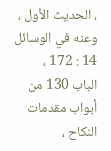، الحديث الأول ، وعنه في الوسائل 14 : 172 ،
الباب 130 من أبواب مقدمات النكاح ،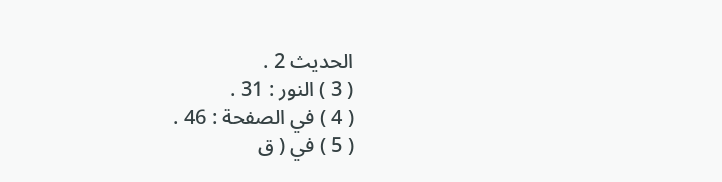الحديث 2 .
( 3 ) النور : 31 .
( 4 ) في الصفحة : 46 .
( 5 ) في ( ق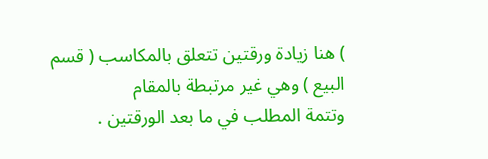) هنا زيادة ورقتين تتعلق بالمكاسب ( قسم البيع ) وهي غير مرتبطة بالمقام
وتتمة المطلب في ما بعد الورقتين .